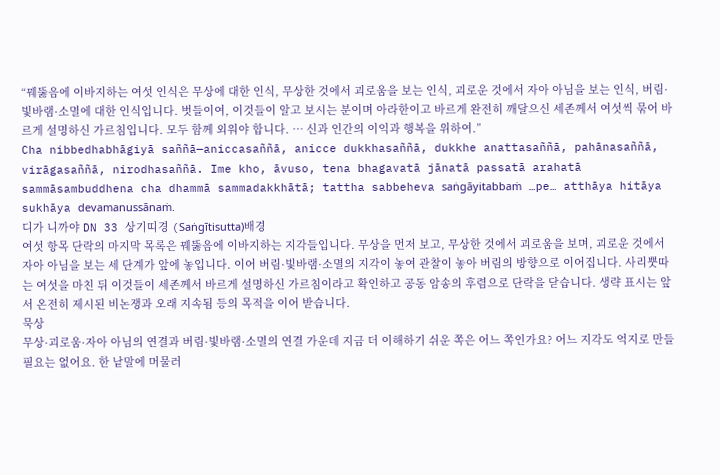“꿰뚫음에 이바지하는 여섯 인식은 무상에 대한 인식, 무상한 것에서 괴로움을 보는 인식, 괴로운 것에서 자아 아님을 보는 인식, 버림·빛바램·소멸에 대한 인식입니다. 벗들이여, 이것들이 알고 보시는 분이며 아라한이고 바르게 완전히 깨달으신 세존께서 여섯씩 묶어 바르게 설명하신 가르침입니다. 모두 함께 외워야 합니다. … 신과 인간의 이익과 행복을 위하여.”
Cha nibbedhabhāgiyā saññā—aniccasaññā, anicce dukkhasaññā, dukkhe anattasaññā, pahānasaññā, virāgasaññā, nirodhasaññā. Ime kho, āvuso, tena bhagavatā jānatā passatā arahatā sammāsambuddhena cha dhammā sammadakkhātā; tattha sabbeheva saṅgāyitabbaṁ …pe… atthāya hitāya sukhāya devamanussānaṁ.
디가 니까야 DN 33 상기띠경 (Saṅgītisutta)배경
여섯 항목 단락의 마지막 목록은 꿰뚫음에 이바지하는 지각들입니다. 무상을 먼저 보고, 무상한 것에서 괴로움을 보며, 괴로운 것에서 자아 아님을 보는 세 단계가 앞에 놓입니다. 이어 버림·빛바램·소멸의 지각이 놓여 관찰이 놓아 버림의 방향으로 이어집니다. 사리뿟따는 여섯을 마친 뒤 이것들이 세존께서 바르게 설명하신 가르침이라고 확인하고 공동 암송의 후렴으로 단락을 닫습니다. 생략 표시는 앞서 온전히 제시된 비논쟁과 오래 지속됨 등의 목적을 이어 받습니다.
묵상
무상·괴로움·자아 아님의 연결과 버림·빛바램·소멸의 연결 가운데 지금 더 이해하기 쉬운 쪽은 어느 쪽인가요? 어느 지각도 억지로 만들 필요는 없어요. 한 낱말에 머물러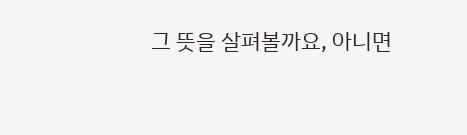그 뜻을 살펴볼까요, 아니면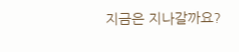지금은 지나갈까요?